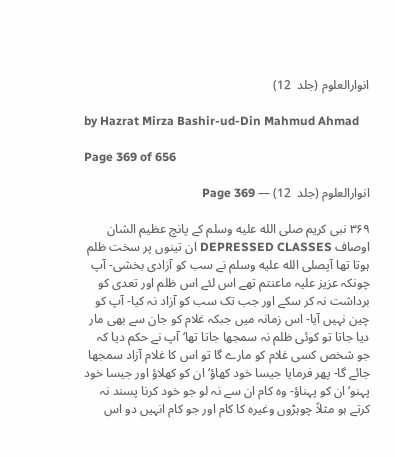انوارالعلوم (جلد  12)

by Hazrat Mirza Bashir-ud-Din Mahmud Ahmad

Page 369 of 656

انوارالعلوم (جلد  12) — Page 369

۳۶۹ نبی کریم صلى الله عليه وسلم کے پانچ عظیم الشان اوصاف DEPRESSED CLASSES ان تینوں پر سخت ظلم ہوتا تھا آپصلى الله عليه وسلم نے سب کو آزادی بخشی- آپ چونکہ عزیز علیہ ماعنتم تھے اس لئے اس ظلم اور تعدی کو برداشت نہ کر سکے اور جب تک سب کو آزاد نہ کیا- آپ کو چین نہیں آیا- اس زمانہ میں جبکہ غلام کو جان سے بھی مار دیا جاتا تو کوئی ظلم نہ سمجھا جاتا تھا‘ آپ نے حکم دیا کہ جو شخص کسی غلام کو مارے گا تو اس کا غلام آزاد سمجھا جائے گا- پھر فرمایا جیسا خود کھاؤ‘ ان کو کھلاؤ اور جیسا خود پہنو‘ ان کو پہناؤ- وہ کام ان سے نہ لو جو خود کرنا پسند نہ کرتے ہو مثلاً چوہڑوں وغیرہ کا کام اور جو کام انہیں دو اس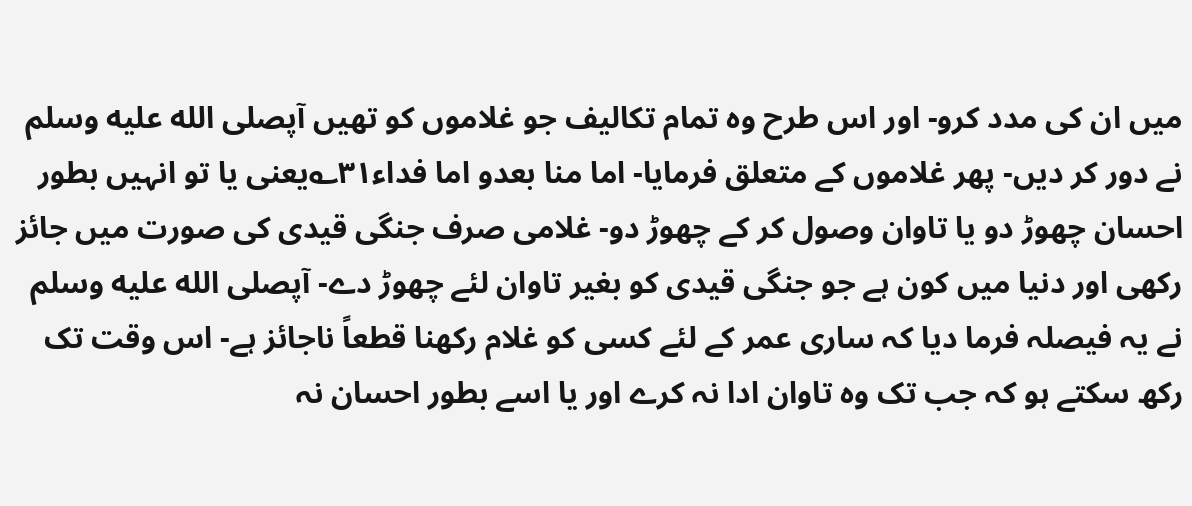میں ان کی مدد کرو- اور اس طرح وہ تمام تکالیف جو غلاموں کو تھیں آپصلى الله عليه وسلم نے دور کر دیں- پھر غلاموں کے متعلق فرمایا- اما منا بعدو اما فداء۳۱؎یعنی یا تو انہیں بطور احسان چھوڑ دو یا تاوان وصول کر کے چھوڑ دو- غلامی صرف جنگی قیدی کی صورت میں جائز رکھی اور دنیا میں کون ہے جو جنگی قیدی کو بغیر تاوان لئے چھوڑ دے- آپصلى الله عليه وسلم نے یہ فیصلہ فرما دیا کہ ساری عمر کے لئے کسی کو غلام رکھنا قطعاً ناجائز ہے- اس وقت تک رکھ سکتے ہو کہ جب تک وہ تاوان ادا نہ کرے اور یا اسے بطور احسان نہ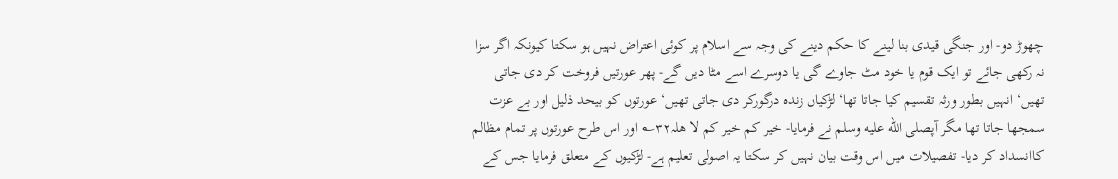چھوڑ دو- اور جنگی قیدی بنا لینے کا حکم دینے کی وجہ سے اسلام پر کوئی اعتراض نہیں ہو سکتا کیونکہ اگر سزا نہ رکھی جائے تو ایک قوم یا خود مٹ جاوے گی یا دوسرے اسے مٹا دیں گے- پھر عورتیں فروخت کر دی جاتی تھیں‘ انہیں بطور ورثہ تقسیم کیا جاتا تھا‘ لڑکیاں زندہ درگورکر دی جاتی تھیں‘ عورتوں کو بیحد ذلیل اور بے عزت سمجھا جاتا تھا مگر آپصلى الله عليه وسلم نے فرمایا- خیر کم خیر کم لا ھلہ۳۲؎ اور اس طرح عورتوں پر تمام مظالم کاانسداد کر دیا- تفصیلات میں اس وقت بیان نہیں کر سکتا یہ اصولی تعلیم ہے- لڑکیوں کے متعلق فرمایا جس کے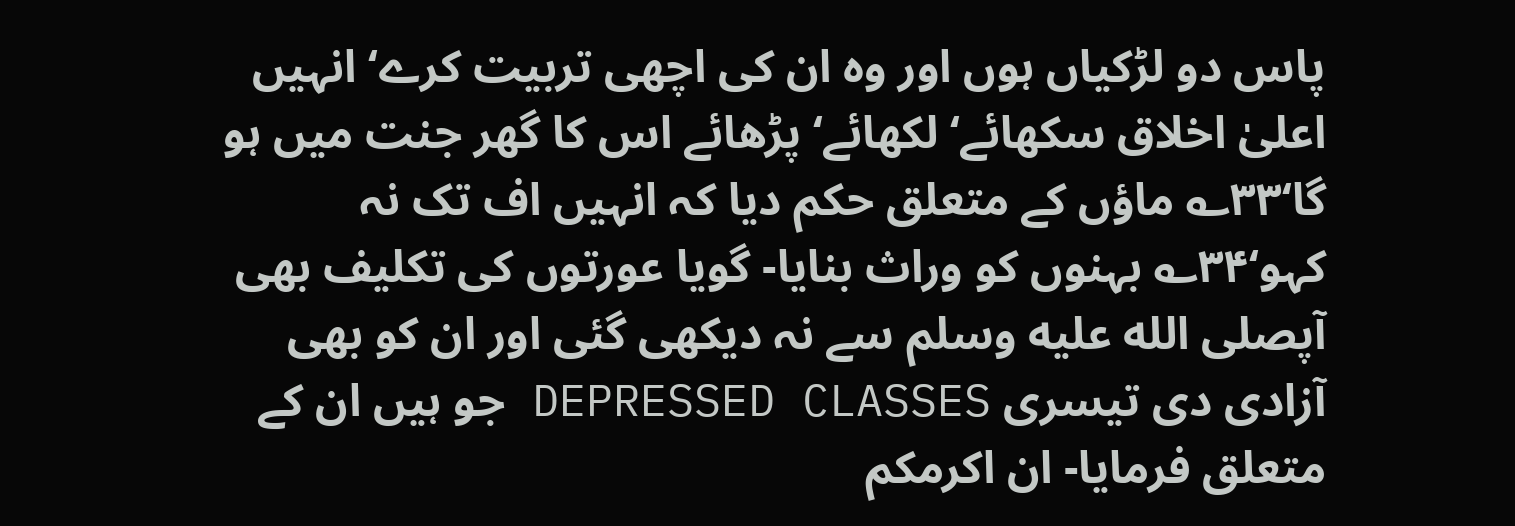پاس دو لڑکیاں ہوں اور وہ ان کی اچھی تربیت کرے‘ انہیں اعلیٰ اخلاق سکھائے‘ لکھائے‘ پڑھائے اس کا گھر جنت میں ہو گا‘۳۳؎ ماؤں کے متعلق حکم دیا کہ انہیں اف تک نہ کہو‘۳۴؎ بہنوں کو وراث بنایا- گویا عورتوں کی تکلیف بھی آپصلى الله عليه وسلم سے نہ دیکھی گئی اور ان کو بھی آزادی دی تیسری DEPRESSED CLASSES جو ہیں ان کے متعلق فرمایا- ان اکرمکم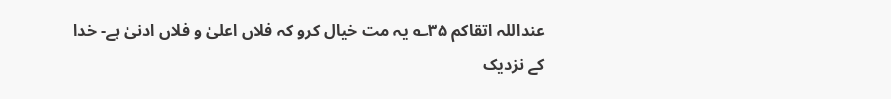عنداللہ اتقاکم ۳۵؎ یہ مت خیال کرو کہ فلاں اعلیٰ و فلاں ادنیٰ ہے- خدا کے نزدیک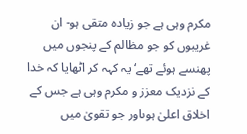مکرم وہی ہے جو زیادہ متقی ہو- ان غریبوں کو جو مظالم کے پنجوں میں پھنسے ہوئے تھے‘ یہ کہہ کر اٹھایا کہ خدا کے نزدیک معزز و مکرم وہی ہے جس کے اخلاق اعلیٰ ہوںاور جو تقویٰ میں